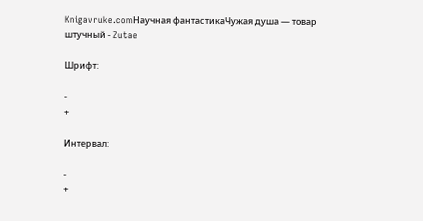Knigavruke.comНаучная фантастикаЧужая душа — товар штучный - Zutae

Шрифт:

-
+

Интервал:

-
+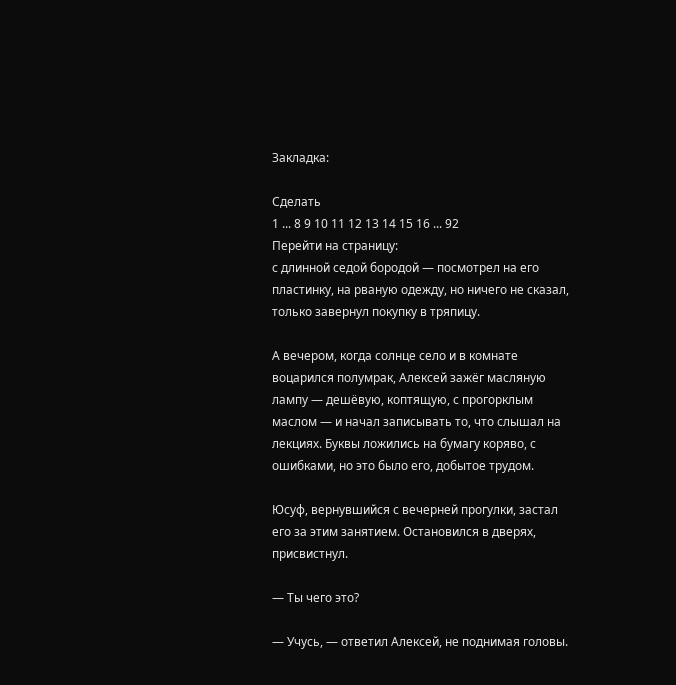Закладка:

Сделать
1 ... 8 9 10 11 12 13 14 15 16 ... 92
Перейти на страницу:
с длинной седой бородой — посмотрел на его пластинку, на рваную одежду, но ничего не сказал, только завернул покупку в тряпицу.

А вечером, когда солнце село и в комнате воцарился полумрак, Алексей зажёг масляную лампу — дешёвую, коптящую, с прогорклым маслом — и начал записывать то, что слышал на лекциях. Буквы ложились на бумагу коряво, с ошибками, но это было его, добытое трудом.

Юсуф, вернувшийся с вечерней прогулки, застал его за этим занятием. Остановился в дверях, присвистнул.

— Ты чего это?

— Учусь, — ответил Алексей, не поднимая головы.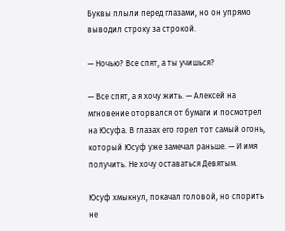Буквы плыли перед глазами, но он упрямо выводил строку за строкой.

— Ночью? Все спят, а ты учишься?

— Все спят, а я хочу жить. — Алексей на мгновение оторвался от бумаги и посмотрел на Юсуфа. В глазах его горел тот самый огонь, который Юсуф уже замечал раньше. — И имя получить. Не хочу оставаться Девятым.

Юсуф хмыкнул, покачал головой, но спорить не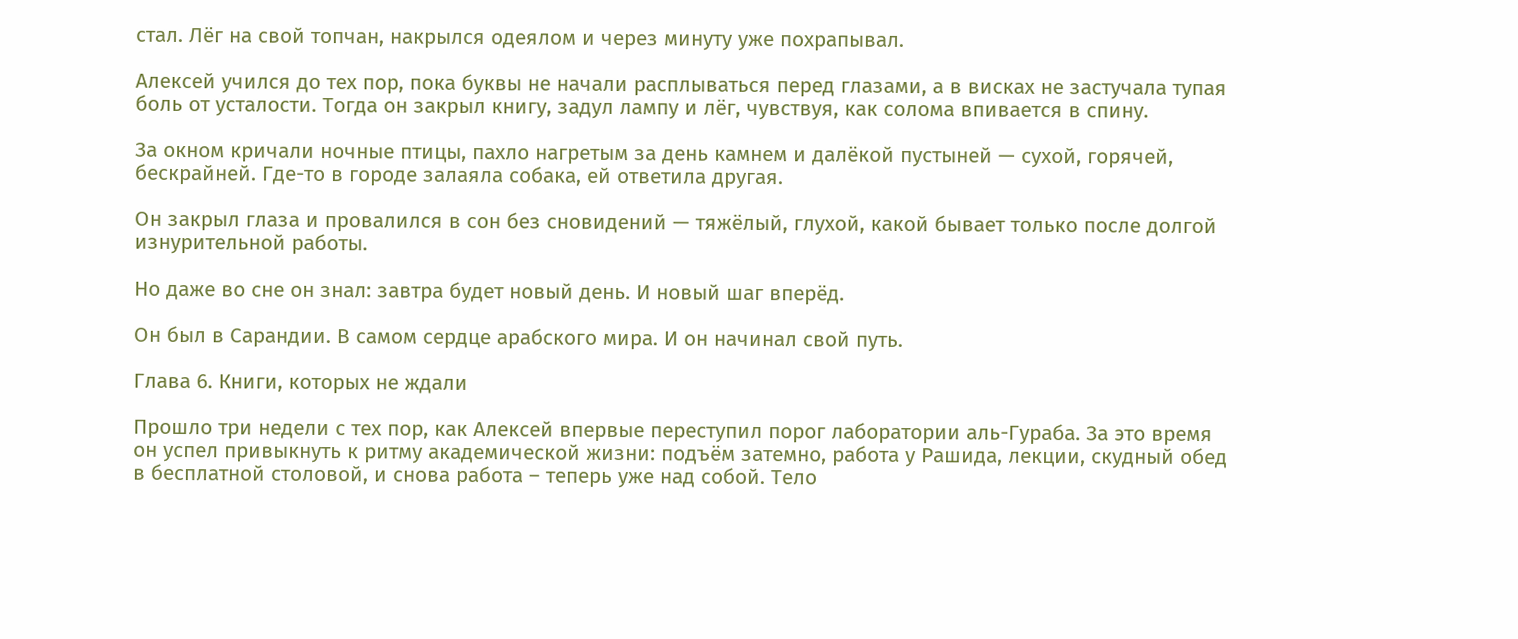стал. Лёг на свой топчан, накрылся одеялом и через минуту уже похрапывал.

Алексей учился до тех пор, пока буквы не начали расплываться перед глазами, а в висках не застучала тупая боль от усталости. Тогда он закрыл книгу, задул лампу и лёг, чувствуя, как солома впивается в спину.

За окном кричали ночные птицы, пахло нагретым за день камнем и далёкой пустыней — сухой, горячей, бескрайней. Где-то в городе залаяла собака, ей ответила другая.

Он закрыл глаза и провалился в сон без сновидений — тяжёлый, глухой, какой бывает только после долгой изнурительной работы.

Но даже во сне он знал: завтра будет новый день. И новый шаг вперёд.

Он был в Сарандии. В самом сердце арабского мира. И он начинал свой путь.

Глава 6. Книги, которых не ждали

Прошло три недели с тех пор, как Алексей впервые переступил порог лаборатории аль-Гураба. За это время он успел привыкнуть к ритму академической жизни: подъём затемно, работа у Рашида, лекции, скудный обед в бесплатной столовой, и снова работа – теперь уже над собой. Тело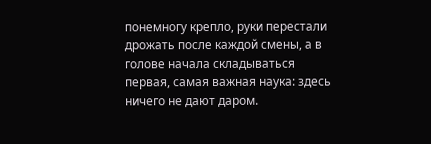понемногу крепло, руки перестали дрожать после каждой смены, а в голове начала складываться первая, самая важная наука: здесь ничего не дают даром.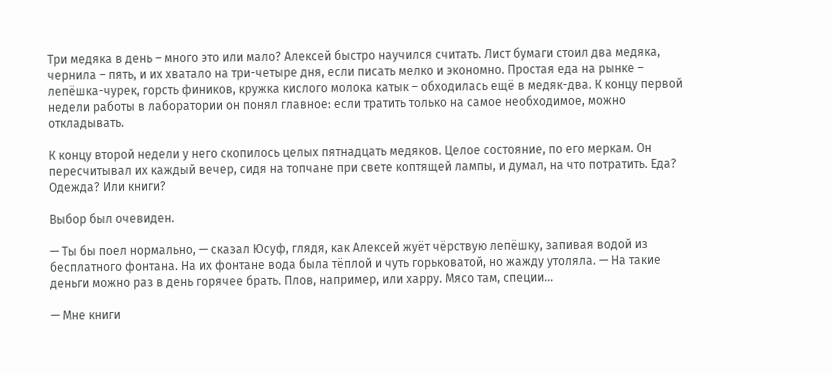Три медяка в день – много это или мало? Алексей быстро научился считать. Лист бумаги стоил два медяка, чернила – пять, и их хватало на три-четыре дня, если писать мелко и экономно. Простая еда на рынке – лепёшка-чурек, горсть фиников, кружка кислого молока катык – обходилась ещё в медяк-два. К концу первой недели работы в лаборатории он понял главное: если тратить только на самое необходимое, можно откладывать.

К концу второй недели у него скопилось целых пятнадцать медяков. Целое состояние, по его меркам. Он пересчитывал их каждый вечер, сидя на топчане при свете коптящей лампы, и думал, на что потратить. Еда? Одежда? Или книги?

Выбор был очевиден.

— Ты бы поел нормально, — сказал Юсуф, глядя, как Алексей жуёт чёрствую лепёшку, запивая водой из бесплатного фонтана. На их фонтане вода была тёплой и чуть горьковатой, но жажду утоляла. — На такие деньги можно раз в день горячее брать. Плов, например, или харру. Мясо там, специи...

— Мне книги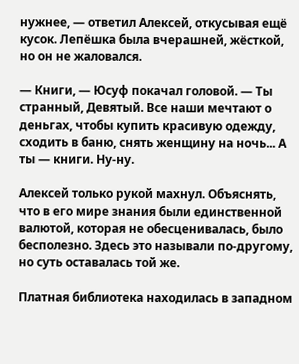нужнее, — ответил Алексей, откусывая ещё кусок. Лепёшка была вчерашней, жёсткой, но он не жаловался.

— Книги, — Юсуф покачал головой. — Ты странный, Девятый. Все наши мечтают о деньгах, чтобы купить красивую одежду, сходить в баню, снять женщину на ночь... А ты — книги. Ну-ну.

Алексей только рукой махнул. Объяснять, что в его мире знания были единственной валютой, которая не обесценивалась, было бесполезно. Здесь это называли по-другому, но суть оставалась той же.

Платная библиотека находилась в западном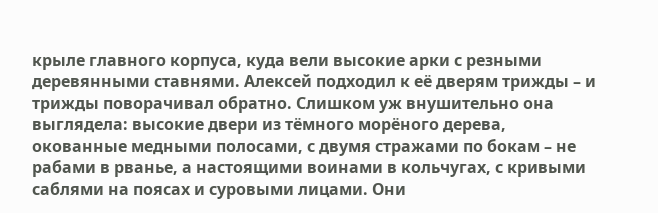крыле главного корпуса, куда вели высокие арки с резными деревянными ставнями. Алексей подходил к её дверям трижды – и трижды поворачивал обратно. Слишком уж внушительно она выглядела: высокие двери из тёмного морёного дерева, окованные медными полосами, с двумя стражами по бокам – не рабами в рванье, а настоящими воинами в кольчугах, с кривыми саблями на поясах и суровыми лицами. Они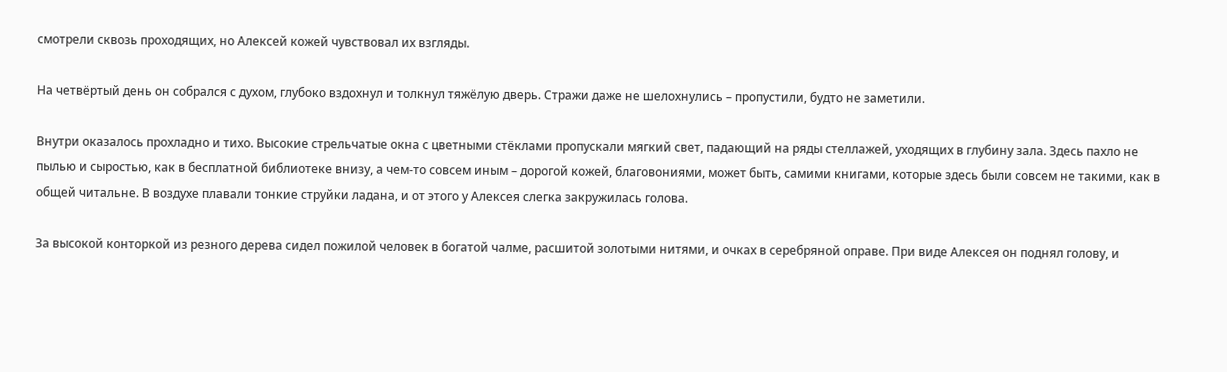смотрели сквозь проходящих, но Алексей кожей чувствовал их взгляды.

На четвёртый день он собрался с духом, глубоко вздохнул и толкнул тяжёлую дверь. Стражи даже не шелохнулись – пропустили, будто не заметили.

Внутри оказалось прохладно и тихо. Высокие стрельчатые окна с цветными стёклами пропускали мягкий свет, падающий на ряды стеллажей, уходящих в глубину зала. Здесь пахло не пылью и сыростью, как в бесплатной библиотеке внизу, а чем-то совсем иным – дорогой кожей, благовониями, может быть, самими книгами, которые здесь были совсем не такими, как в общей читальне. В воздухе плавали тонкие струйки ладана, и от этого у Алексея слегка закружилась голова.

За высокой конторкой из резного дерева сидел пожилой человек в богатой чалме, расшитой золотыми нитями, и очках в серебряной оправе. При виде Алексея он поднял голову, и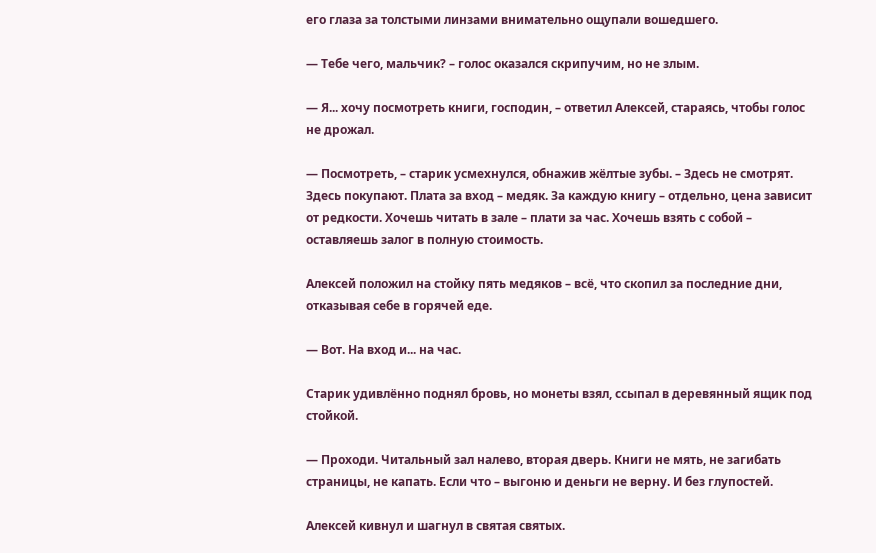его глаза за толстыми линзами внимательно ощупали вошедшего.

— Тебе чего, мальчик? – голос оказался скрипучим, но не злым.

— Я... хочу посмотреть книги, господин, – ответил Алексей, стараясь, чтобы голос не дрожал.

— Посмотреть, – старик усмехнулся, обнажив жёлтые зубы. – Здесь не смотрят. Здесь покупают. Плата за вход – медяк. За каждую книгу – отдельно, цена зависит от редкости. Хочешь читать в зале – плати за час. Хочешь взять с собой – оставляешь залог в полную стоимость.

Алексей положил на стойку пять медяков – всё, что скопил за последние дни, отказывая себе в горячей еде.

— Вот. На вход и... на час.

Старик удивлённо поднял бровь, но монеты взял, ссыпал в деревянный ящик под стойкой.

— Проходи. Читальный зал налево, вторая дверь. Книги не мять, не загибать страницы, не капать. Если что – выгоню и деньги не верну. И без глупостей.

Алексей кивнул и шагнул в святая святых.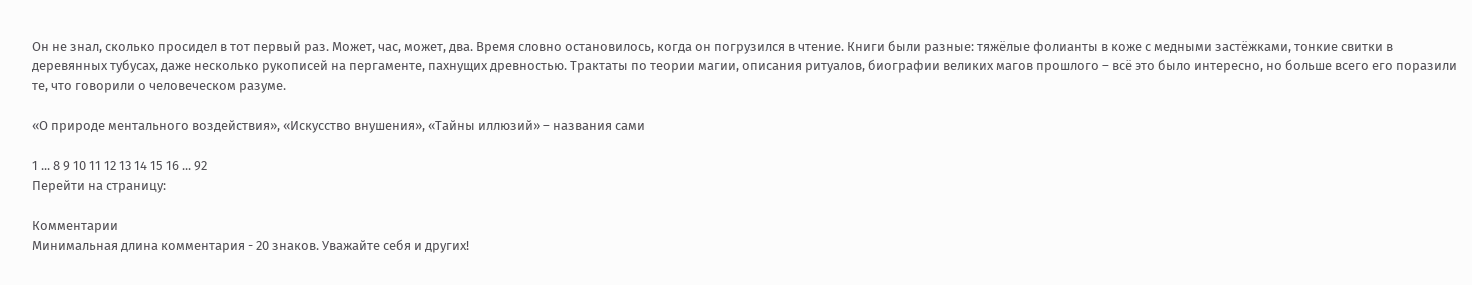Он не знал, сколько просидел в тот первый раз. Может, час, может, два. Время словно остановилось, когда он погрузился в чтение. Книги были разные: тяжёлые фолианты в коже с медными застёжками, тонкие свитки в деревянных тубусах, даже несколько рукописей на пергаменте, пахнущих древностью. Трактаты по теории магии, описания ритуалов, биографии великих магов прошлого – всё это было интересно, но больше всего его поразили те, что говорили о человеческом разуме.

«О природе ментального воздействия», «Искусство внушения», «Тайны иллюзий» – названия сами

1 ... 8 9 10 11 12 13 14 15 16 ... 92
Перейти на страницу:

Комментарии
Минимальная длина комментария - 20 знаков. Уважайте себя и других!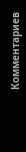Комментариев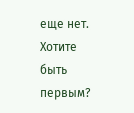еще нет. Хотите быть первым?